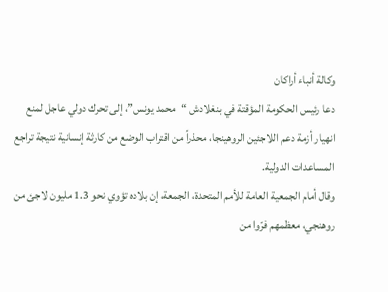وكالة أنباء أراكان
دعا رئيس الحكومة المؤقتة في بنغلادش “محمد يونس”، إلى تحرك دولي عاجل لمنع انهيار أزمة دعم اللاجئين الروهينجا، محذراً من اقتراب الوضع من كارثة إنسانية نتيجة تراجع المساعدات الدولية.
وقال أمام الجمعية العامة للأمم المتحدة، الجمعة، إن بلاده تؤوي نحو 1.3 مليون لاجئ من روهنجي، معظمهم فرّوا من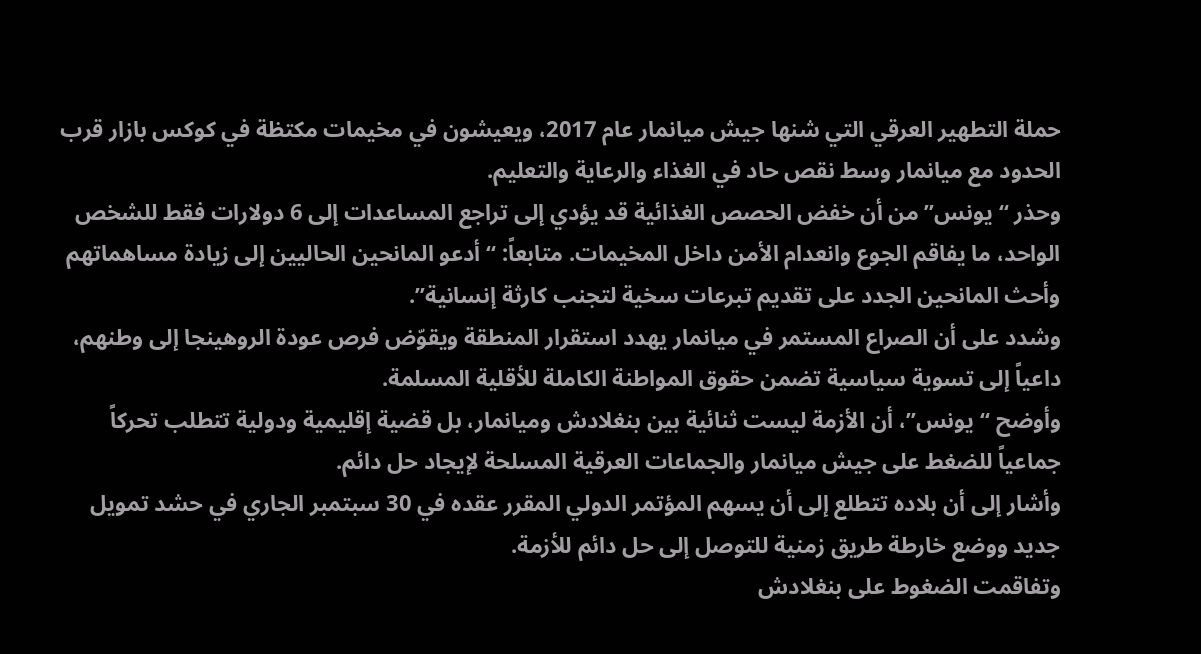حملة التطهير العرقي التي شنها جيش ميانمار عام 2017، ويعيشون في مخيمات مكتظة في كوكس بازار قرب الحدود مع ميانمار وسط نقص حاد في الغذاء والرعاية والتعليم.
وحذر “يونس” من أن خفض الحصص الغذائية قد يؤدي إلى تراجع المساعدات إلى 6 دولارات فقط للشخص الواحد، ما يفاقم الجوع وانعدام الأمن داخل المخيمات. متابعاً: “أدعو المانحين الحاليين إلى زيادة مساهماتهم وأحث المانحين الجدد على تقديم تبرعات سخية لتجنب كارثة إنسانية”.
وشدد على أن الصراع المستمر في ميانمار يهدد استقرار المنطقة ويقوّض فرص عودة الروهينجا إلى وطنهم، داعياً إلى تسوية سياسية تضمن حقوق المواطنة الكاملة للأقلية المسلمة.
وأوضح “يونس”، أن الأزمة ليست ثنائية بين بنغلادش وميانمار، بل قضية إقليمية ودولية تتطلب تحركاً جماعياً للضغط على جيش ميانمار والجماعات العرقية المسلحة لإيجاد حل دائم.
وأشار إلى أن بلاده تتطلع إلى أن يسهم المؤتمر الدولي المقرر عقده في 30 سبتمبر الجاري في حشد تمويل جديد ووضع خارطة طريق زمنية للتوصل إلى حل دائم للأزمة.
وتفاقمت الضغوط على بنغلادش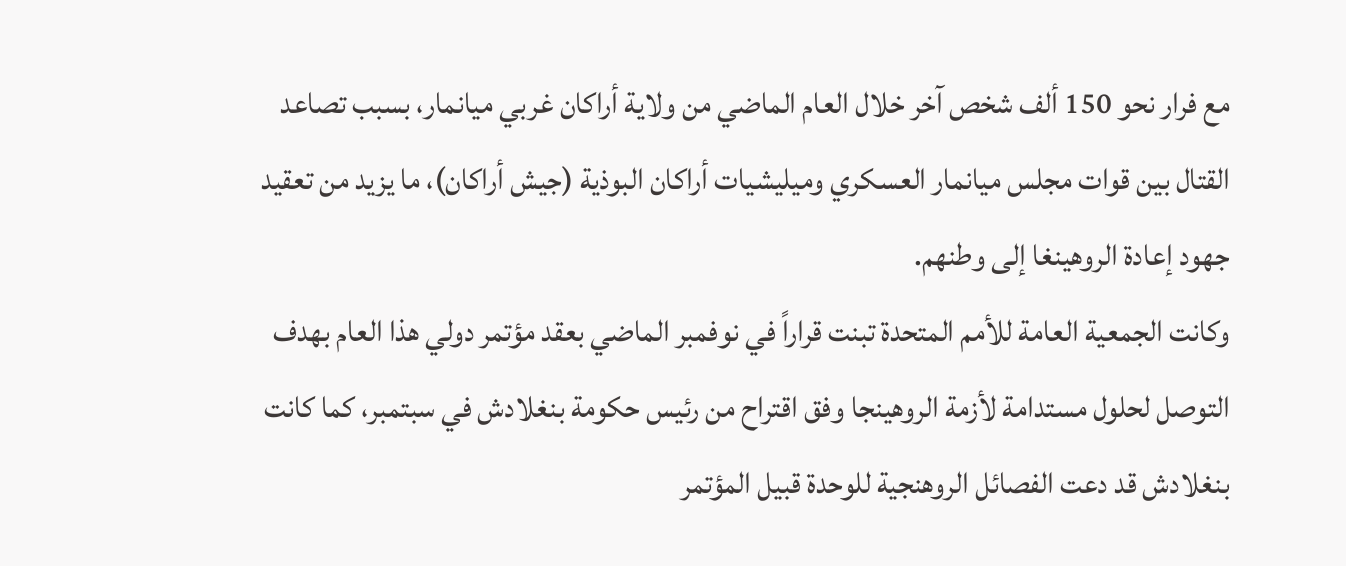مع فرار نحو 150 ألف شخص آخر خلال العام الماضي من ولاية أراكان غربي ميانمار، بسبب تصاعد القتال بين قوات مجلس ميانمار العسكري وميليشيات أراكان البوذية (جيش أراكان)، ما يزيد من تعقيد جهود إعادة الروهينغا إلى وطنهم.
وكانت الجمعية العامة للأمم المتحدة تبنت قراراً في نوفمبر الماضي بعقد مؤتمر دولي هذا العام بهدف التوصل لحلول مستدامة لأزمة الروهينجا وفق اقتراح من رئيس حكومة بنغلادش في سبتمبر، كما كانت بنغلادش قد دعت الفصائل الروهنجية للوحدة قبيل المؤتمر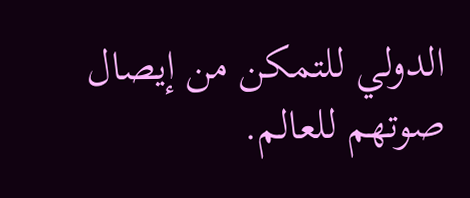الدولي للتمكن من إيصال صوتهم للعالم.